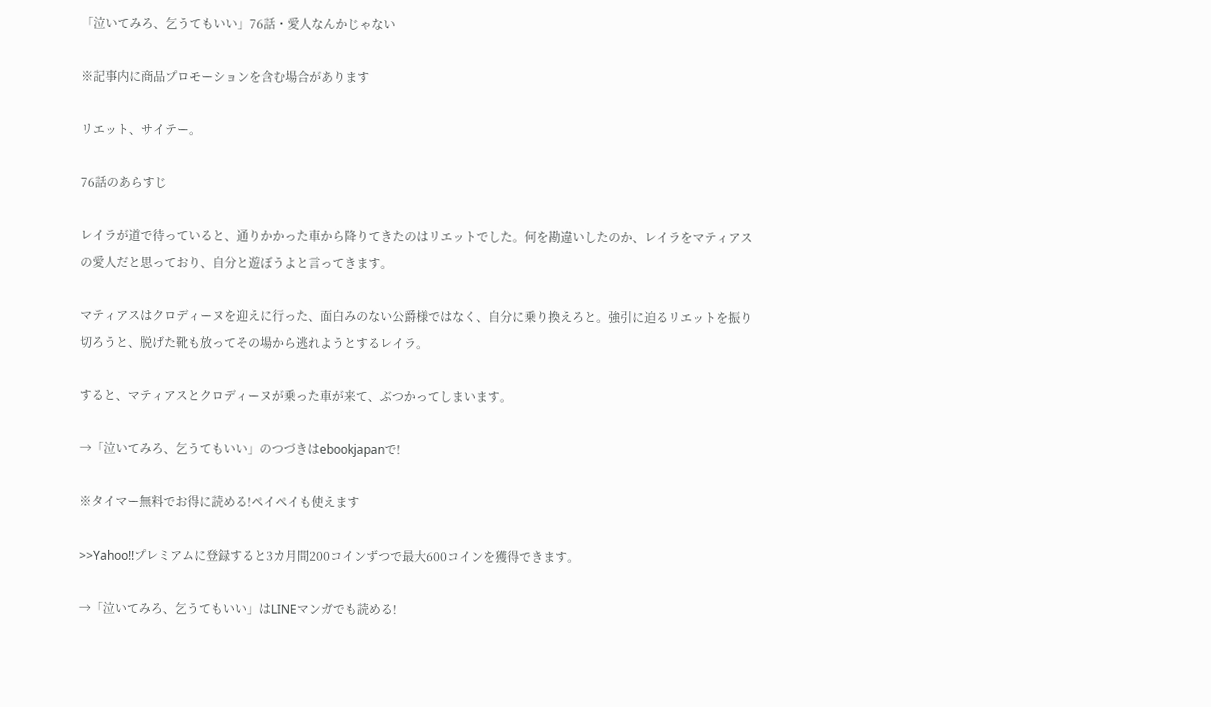「泣いてみろ、乞うてもいい」76話・愛人なんかじゃない

※記事内に商品プロモーションを含む場合があります

リエット、サイテー。

76話のあらすじ

レイラが道で待っていると、通りかかった車から降りてきたのはリエットでした。何を勘違いしたのか、レイラをマティアスの愛人だと思っており、自分と遊ぼうよと言ってきます。

マティアスはクロディーヌを迎えに行った、面白みのない公爵様ではなく、自分に乗り換えろと。強引に迫るリエットを振り切ろうと、脱げた靴も放ってその場から逃れようとするレイラ。

すると、マティアスとクロディーヌが乗った車が来て、ぶつかってしまいます。

→「泣いてみろ、乞うてもいい」のつづきはebookjapanで!

※タイマー無料でお得に読める!ペイペイも使えます

>>Yahoo!!プレミアムに登録すると3カ月間200コインずつで最大600コインを獲得できます。

→「泣いてみろ、乞うてもいい」はLINEマンガでも読める!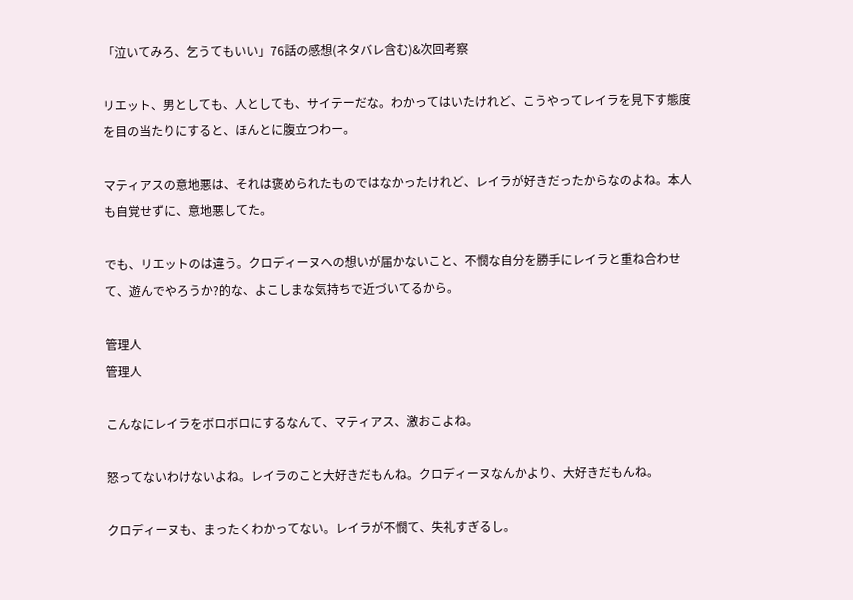「泣いてみろ、乞うてもいい」76話の感想(ネタバレ含む)&次回考察

リエット、男としても、人としても、サイテーだな。わかってはいたけれど、こうやってレイラを見下す態度を目の当たりにすると、ほんとに腹立つわー。

マティアスの意地悪は、それは褒められたものではなかったけれど、レイラが好きだったからなのよね。本人も自覚せずに、意地悪してた。

でも、リエットのは違う。クロディーヌへの想いが届かないこと、不憫な自分を勝手にレイラと重ね合わせて、遊んでやろうか?的な、よこしまな気持ちで近づいてるから。

管理人
管理人

こんなにレイラをボロボロにするなんて、マティアス、激おこよね。

怒ってないわけないよね。レイラのこと大好きだもんね。クロディーヌなんかより、大好きだもんね。

クロディーヌも、まったくわかってない。レイラが不憫て、失礼すぎるし。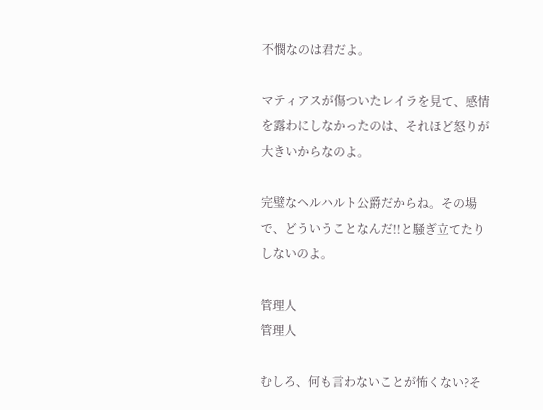不憫なのは君だよ。

マティアスが傷ついたレイラを見て、感情を露わにしなかったのは、それほど怒りが大きいからなのよ。

完璧なヘルハルト公爵だからね。その場で、どういうことなんだ!!と騒ぎ立てたりしないのよ。

管理人
管理人

むしろ、何も言わないことが怖くない?そ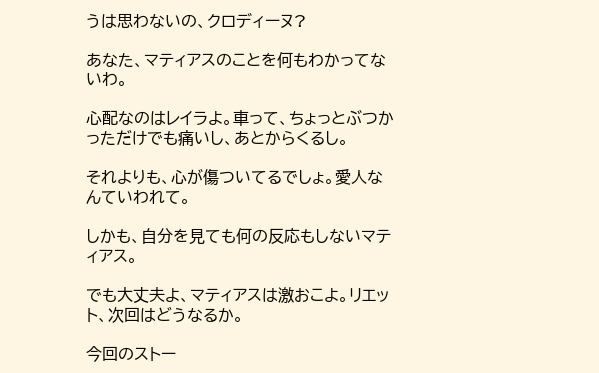うは思わないの、クロディーヌ?

あなた、マティアスのことを何もわかってないわ。

心配なのはレイラよ。車って、ちょっとぶつかっただけでも痛いし、あとからくるし。

それよりも、心が傷ついてるでしょ。愛人なんていわれて。

しかも、自分を見ても何の反応もしないマティアス。

でも大丈夫よ、マティアスは激おこよ。リエット、次回はどうなるか。

今回のストー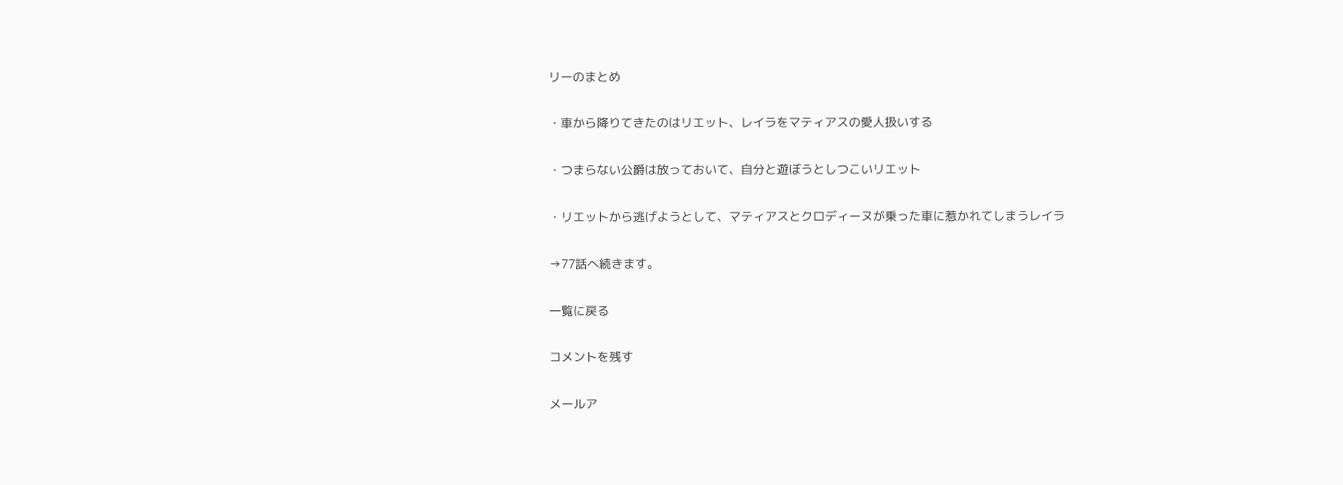リーのまとめ

・車から降りてきたのはリエット、レイラをマティアスの愛人扱いする

・つまらない公爵は放っておいて、自分と遊ぼうとしつこいリエット

・リエットから逃げようとして、マティアスとクロディーヌが乗った車に惹かれてしまうレイラ

→77話へ続きます。

一覧に戻る

コメントを残す

メールア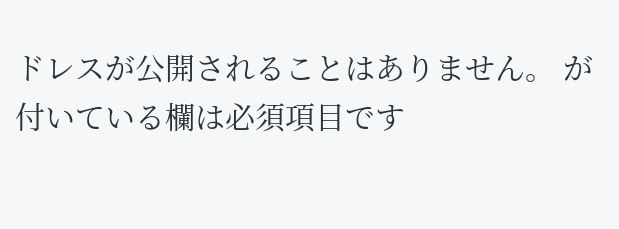ドレスが公開されることはありません。 が付いている欄は必須項目です